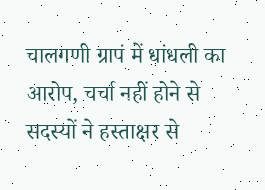चालगणी ग्रापं में धांधली का आरोप, चर्चा नहीं होने से सदस्यों ने हस्ताक्षर से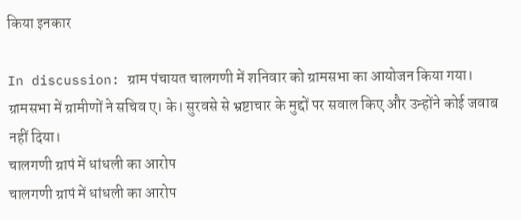किया इनकार

In discussion: ग्राम पंचायत चालगणी में शनिवार को ग्रामसभा का आयोजन किया गया। ग्रामसभा में ग्रामीणों ने सचिव ए। के। सुरवसे से भ्रष्टाचार के मुद्दों पर सवाल किए और उन्होंने कोई जवाब नहीं दिया।
चालगणी ग्रापं में धांधली का आरोप
चालगणी ग्रापं में धांधली का आरोप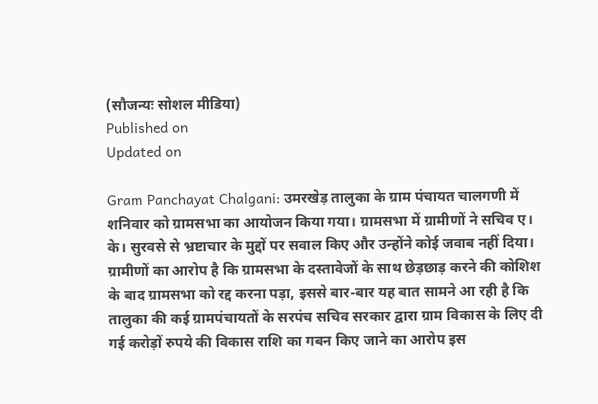(सौजन्यः सोशल मीडिया)
Published on
Updated on

Gram Panchayat Chalgani: उमरखेड़ तालुका के ग्राम पंचायत चालगणी में शनिवार को ग्रामसभा का आयोजन किया गया। ग्रामसभा में ग्रामीणों ने सचिव ए। के। सुरवसे से भ्रष्टाचार के मुद्दों पर सवाल किए और उन्होंने कोई जवाब नहीं दिया। ग्रामीणों का आरोप है कि ग्रामसभा के दस्तावेजों के साथ छेड़छाड़ करने की कोशिश के बाद ग्रामसभा को रद्द करना पड़ा, इससे बार-बार यह बात सामने आ रही है कि तालुका की कई ग्रामपंचायतों के सरपंच सचिव सरकार द्वारा ग्राम विकास के लिए दी गई करोड़ों रुपये की विकास राशि का गबन किए जाने का आरोप इस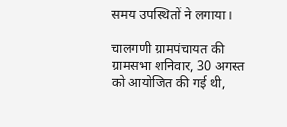समय उपस्थितों ने लगाया।

चालगणी ग्रामपंचायत की ग्रामसभा शनिवार, 30 अगस्त को आयोजित की गई थी,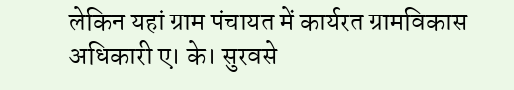लेकिन यहां ग्राम पंचायत में कार्यरत ग्रामविकास अधिकारी ए। के। सुरवसे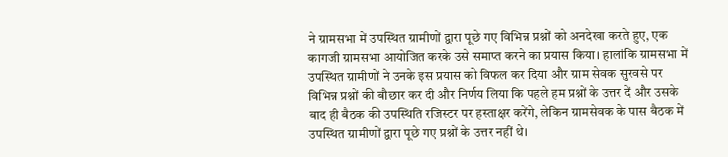ने ग्रामसभा में उपस्थित ग्रामीणों द्वारा पूछे गए विभिन्न प्रश्नों को अनदेखा करते हुए, एक कागजी ग्रामसभा आयोजित करके उसे समाप्त करने का प्रयास किया। हालांकि ग्रामसभा में उपस्थित ग्रामीणों ने उनके इस प्रयास को विफल कर दिया और ग्राम सेवक सुरवसे पर विभिन्न प्रश्नों की बौछार कर दी और निर्णय लिया कि पहले हम प्रश्नों के उत्तर दें और उसके बाद ही बैठक की उपस्थिति रजिस्टर पर हस्ताक्षर करेंगे, लेकिन ग्रामसेवक के पास बैठक में उपस्थित ग्रामीणों द्वारा पूछे गए प्रश्नों के उत्तर नहीं थे।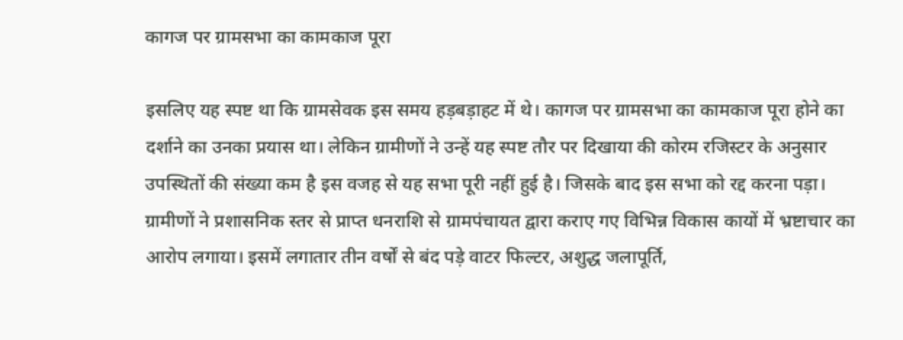कागज पर ग्रामसभा का कामकाज पूरा

इसलिए यह स्पष्ट था कि ग्रामसेवक इस समय हड़बड़ाहट में थे। कागज पर ग्रामसभा का कामकाज पूरा होने का दर्शाने का उनका प्रयास था। लेकिन ग्रामीणों ने उन्हें यह स्पष्ट तौर पर दिखाया की कोरम रजिस्टर के अनुसार उपस्थितों की संख्या कम है इस वजह से यह सभा पूरी नहीं हुई है। जिसके बाद इस सभा को रद्द करना पड़ा। ग्रामीणों ने प्रशासनिक स्तर से प्राप्त धनराशि से ग्रामपंचायत द्वारा कराए गए विभिन्न विकास कायों में भ्रष्टाचार का आरोप लगाया। इसमें लगातार तीन वर्षों से बंद पड़े वाटर फिल्टर, अशुद्ध जलापूर्ति,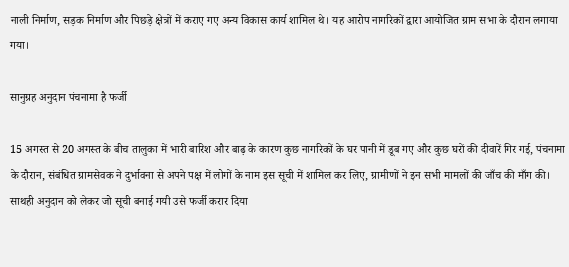नाली निर्माण, सड़क निर्माण और पिछड़े क्षेत्रों में कराए गए अन्य विकास कार्य शामिल थे। यह आरोप नागरिकों द्वारा आयोजित ग्राम सभा के दौरान लगाया गया।

सानुग्रह अनुदान पंचनामा है फर्जी

15 अगस्त से 20 अगस्त के बीच तालुका में भारी बारिश और बाढ़ के कारण कुछ नागरिकों के घर पानी में डूब गए और कुछ घरों की दीवारें गिर गई, पंचनामा के दौरान, संबंधित ग्रामसेवक ने दुर्भावना से अपने पक्ष में लोगों के नाम इस सूची में शामिल कर लिए, ग्रामीणों ने इन सभी मामलों की जाँच की माँग की। साथही अनुदान को लेकर जो सूची बनाई गयी उसे फर्जी करार दिया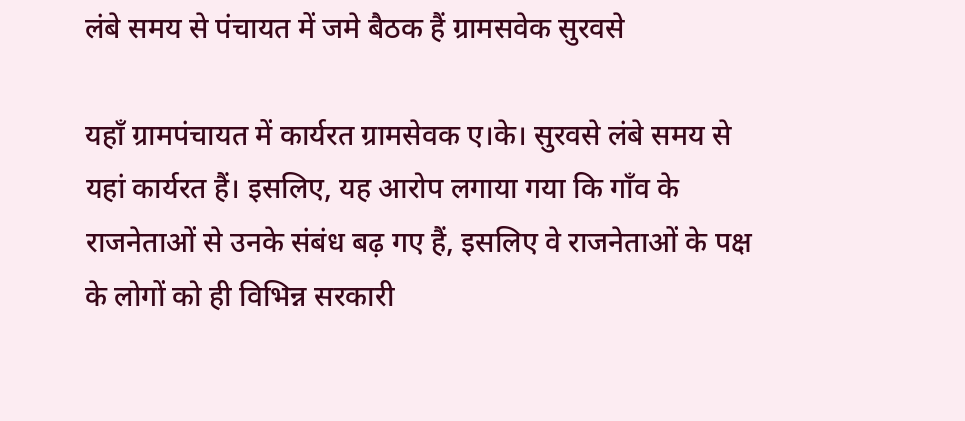लंबे समय से पंचायत में जमे बैठक हैं ग्रामसवेक सुरवसे

यहाँ ग्रामपंचायत में कार्यरत ग्रामसेवक ए।के। सुरवसे लंबे समय से यहां कार्यरत हैं। इसलिए, यह आरोप लगाया गया कि गाँव के राजनेताओं से उनके संबंध बढ़ गए हैं, इसलिए वे राजनेताओं के पक्ष के लोगों को ही विभिन्न सरकारी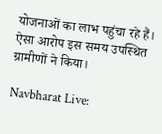योजनाओं का लाभ पहुंचा रहे हैं। ऐसा आरोप इस समय उपस्थित ग्रामीणों ने किया।

Navbharat Live: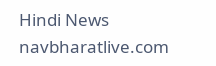Hindi News
navbharatlive.com